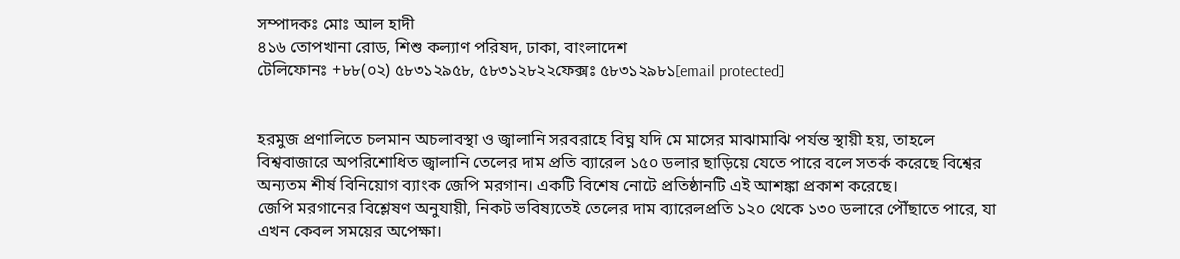সম্পাদকঃ মোঃ আল হাদী
৪১৬ তোপখানা রোড, শিশু কল্যাণ পরিষদ, ঢাকা, বাংলাদেশ
টেলিফোনঃ +৮৮(০২) ৫৮৩১২৯৫৮, ৫৮৩১২৮২২ফেক্সঃ ৫৮৩১২৯৮১[email protected]


হরমুজ প্রণালিতে চলমান অচলাবস্থা ও জ্বালানি সরবরাহে বিঘ্ন যদি মে মাসের মাঝামাঝি পর্যন্ত স্থায়ী হয়, তাহলে বিশ্ববাজারে অপরিশোধিত জ্বালানি তেলের দাম প্রতি ব্যারেল ১৫০ ডলার ছাড়িয়ে যেতে পারে বলে সতর্ক করেছে বিশ্বের অন্যতম শীর্ষ বিনিয়োগ ব্যাংক জেপি মরগান। একটি বিশেষ নোটে প্রতিষ্ঠানটি এই আশঙ্কা প্রকাশ করেছে।
জেপি মরগানের বিশ্লেষণ অনুযায়ী, নিকট ভবিষ্যতেই তেলের দাম ব্যারেলপ্রতি ১২০ থেকে ১৩০ ডলারে পৌঁছাতে পারে, যা এখন কেবল সময়ের অপেক্ষা।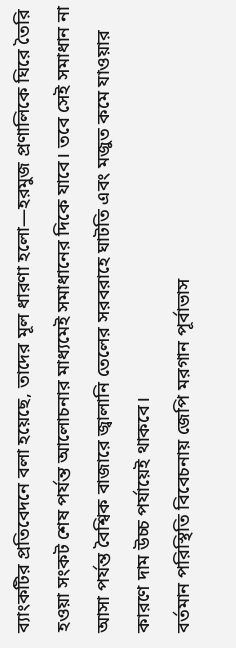ব্যাংকটির প্রতিবেদনে বলা হয়েছে, তাদের মূল ধারণা হলো—হরমুজ প্রণালিকে ঘিরে তৈরি হওয়া সংকট শেষ পর্যন্ত আলোচনার মাধ্যমেই সমাধানের দিকে যাবে। তবে সেই সমাধান না আসা পর্যন্ত বৈশ্বিক বাজারে জ্বালানি তেলের সরবরাহে ঘাটতি এবং মজুত কমে যাওয়ার কারণে দাম উচ্চ পর্যায়েই থাকবে।
বর্তমান পরিস্থিতি বিবেচনায় জেপি মরগান পূর্বাভাস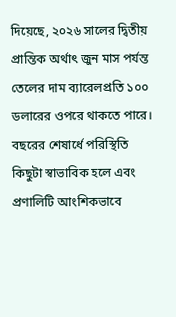দিয়েছে, ২০২৬ সালের দ্বিতীয় প্রান্তিক অর্থাৎ জুন মাস পর্যন্ত তেলের দাম ব্যারেলপ্রতি ১০০ ডলারের ওপরে থাকতে পারে। বছরের শেষার্ধে পরিস্থিতি কিছুটা স্বাভাবিক হলে এবং প্রণালিটি আংশিকভাবে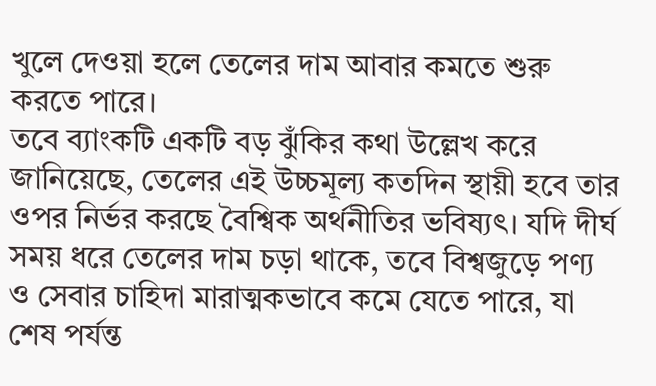খুলে দেওয়া হলে তেলের দাম আবার কমতে শুরু করতে পারে।
তবে ব্যাংকটি একটি বড় ঝুঁকির কথা উল্লেখ করে জানিয়েছে, তেলের এই উচ্চমূল্য কতদিন স্থায়ী হবে তার ওপর নির্ভর করছে বৈশ্বিক অর্থনীতির ভবিষ্যৎ। যদি দীর্ঘ সময় ধরে তেলের দাম চড়া থাকে, তবে বিশ্বজুড়ে পণ্য ও সেবার চাহিদা মারাত্মকভাবে কমে যেতে পারে, যা শেষ পর্যন্ত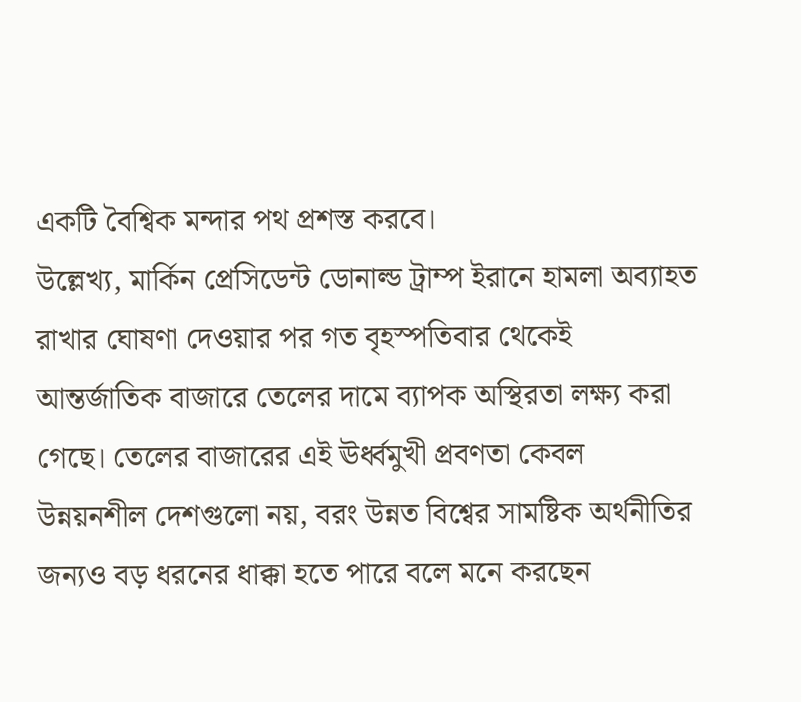একটি বৈশ্বিক মন্দার পথ প্রশস্ত করবে।
উল্লেখ্য, মার্কিন প্রেসিডেন্ট ডোনাল্ড ট্রাম্প ইরানে হামলা অব্যাহত রাখার ঘোষণা দেওয়ার পর গত বৃহস্পতিবার থেকেই আন্তর্জাতিক বাজারে তেলের দামে ব্যাপক অস্থিরতা লক্ষ্য করা গেছে। তেলের বাজারের এই ঊর্ধ্বমুখী প্রবণতা কেবল উন্নয়নশীল দেশগুলো নয়, বরং উন্নত বিশ্বের সামষ্টিক অর্থনীতির জন্যও বড় ধরনের ধাক্কা হতে পারে বলে মনে করছেন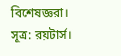বিশেষজ্ঞরা।
সূত্র: রয়টার্স।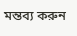মন্তব্য করুন